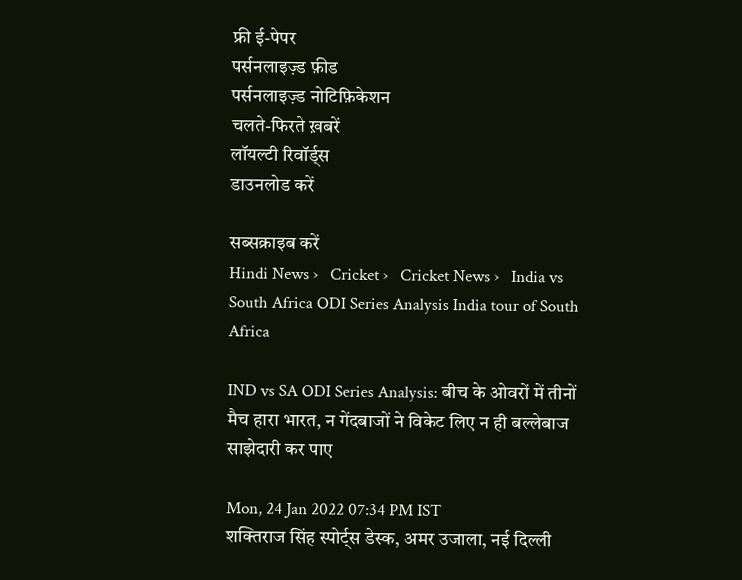फ्री ई-पेपर
पर्सनलाइज़्ड फ़ीड
पर्सनलाइज़्ड नोटिफ़िकेशन
चलते-फिरते ख़बरें
लॉयल्टी रिवॉर्ड्स
डाउनलोड करें

सब्सक्राइब करें
Hindi News ›   Cricket ›   Cricket News ›   India vs South Africa ODI Series Analysis India tour of South Africa

IND vs SA ODI Series Analysis: बीच के ओवरों में तीनों मैच हारा भारत, न गेंदबाजों ने विकेट लिए न ही बल्लेबाज साझेदारी कर पाए

Mon, 24 Jan 2022 07:34 PM IST
शक्तिराज सिंह स्पोर्ट्स डेस्क, अमर उजाला, नई दिल्ली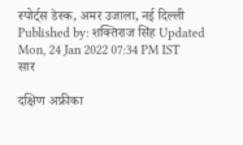स्पोर्ट्स डेस्क, अमर उजाला, नई दिल्ली Published by: शक्तिराज सिंह Updated Mon, 24 Jan 2022 07:34 PM IST
सार

दक्षिण अफ्रीका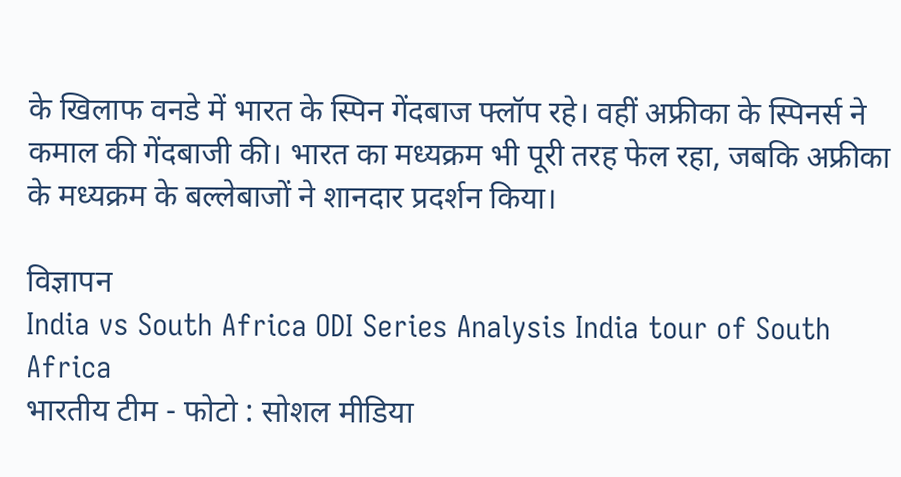के खिलाफ वनडे में भारत के स्पिन गेंदबाज फ्लॉप रहे। वहीं अफ्रीका के स्पिनर्स ने कमाल की गेंदबाजी की। भारत का मध्यक्रम भी पूरी तरह फेल रहा, जबकि अफ्रीका के मध्यक्रम के बल्लेबाजों ने शानदार प्रदर्शन किया।

विज्ञापन
India vs South Africa ODI Series Analysis India tour of South Africa
भारतीय टीम - फोटो : सोशल मीडिया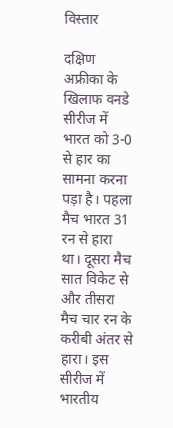विस्तार

दक्षिण अफ्रीका के खिलाफ वनडे सीरीज में भारत को 3-0 से हार का सामना करना पड़ा है। पहला मैच भारत 31 रन से हारा था। दूसरा मैच सात विकेट से और तीसरा मैच चार रन के करीबी अंतर से हारा। इस सीरीज में भारतीय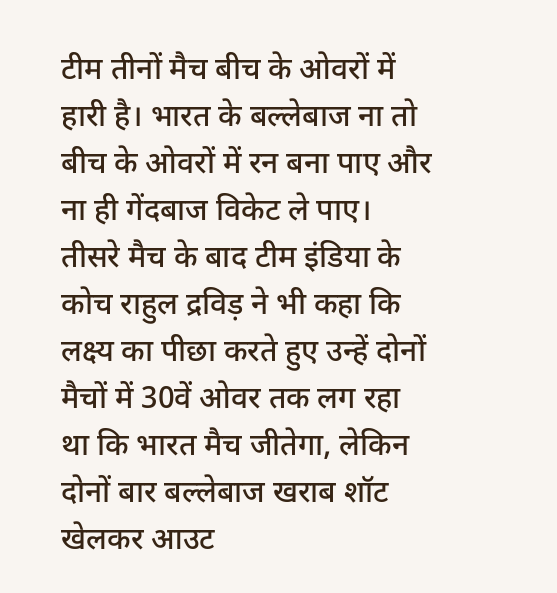टीम तीनों मैच बीच के ओवरों में हारी है। भारत के बल्लेबाज ना तो बीच के ओवरों में रन बना पाए और ना ही गेंदबाज विकेट ले पाए। तीसरे मैच के बाद टीम इंडिया के कोच राहुल द्रविड़ ने भी कहा कि लक्ष्य का पीछा करते हुए उन्हें दोनों मैचों में 30वें ओवर तक लग रहा था कि भारत मैच जीतेगा, लेकिन दोनों बार बल्लेबाज खराब शॉट खेलकर आउट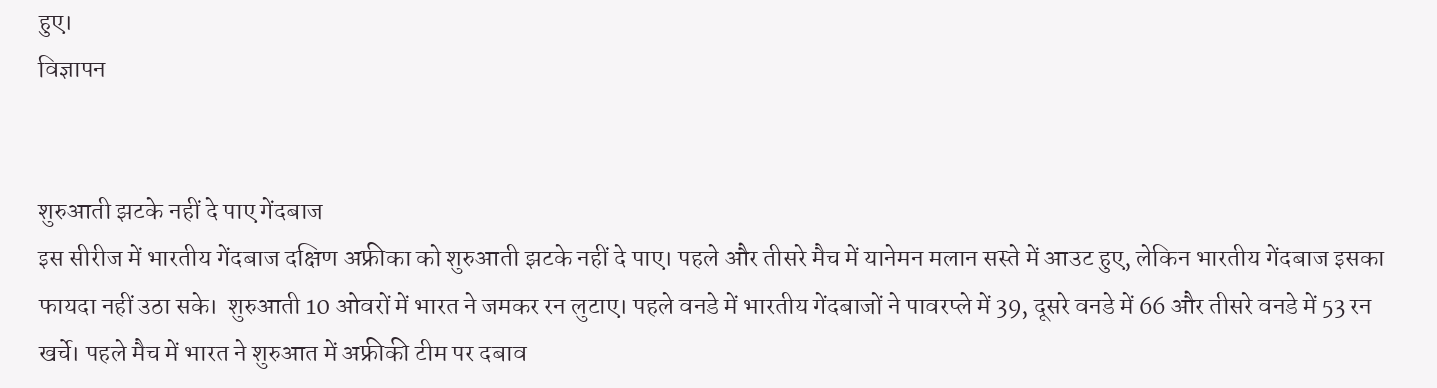हुए।
विज्ञापन


शुरुआती झटके नहीं दे पाए गेंदबाज
इस सीरीज में भारतीय गेंदबाज दक्षिण अफ्रीका को शुरुआती झटके नहीं दे पाए। पहले और तीसरे मैच में यानेमन मलान सस्ते में आउट हुए, लेकिन भारतीय गेंदबाज इसका फायदा नहीं उठा सके।  शुरुआती 10 ओवरों में भारत ने जमकर रन लुटाए। पहले वनडे में भारतीय गेंदबाजों ने पावरप्ले में 39, दूसरे वनडे में 66 और तीसरे वनडे में 53 रन खर्चे। पहले मैच में भारत ने शुरुआत में अफ्रीकी टीम पर दबाव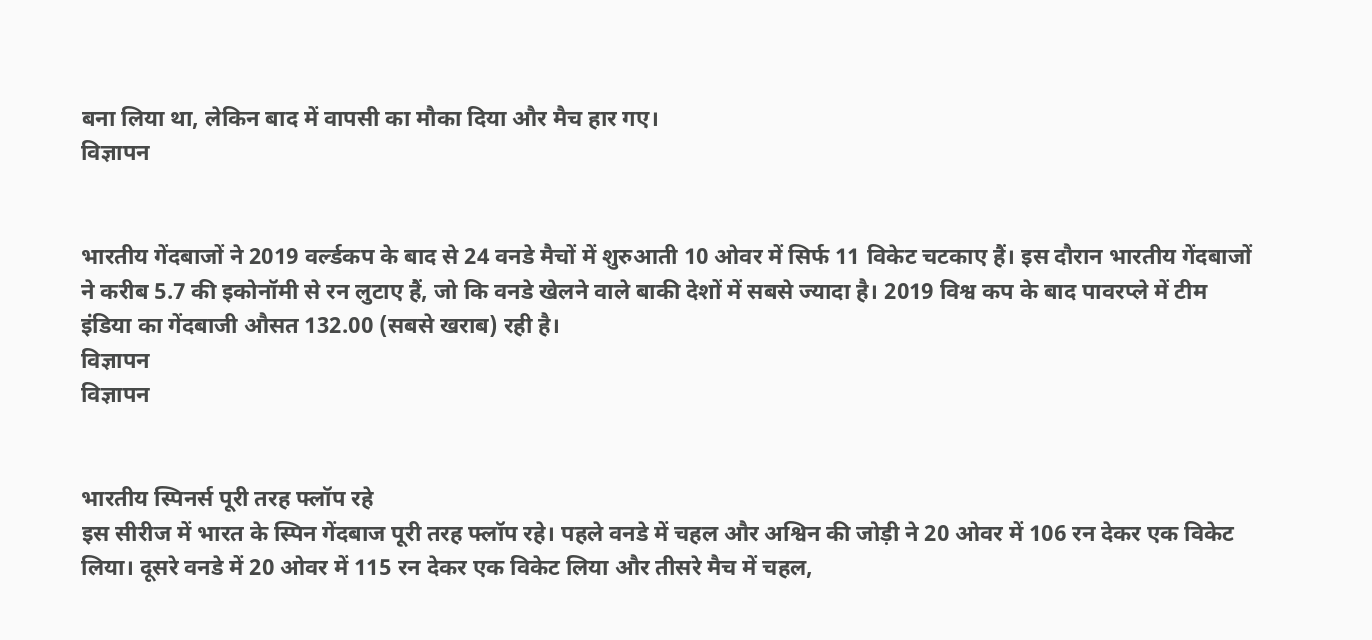बना लिया था, लेकिन बाद में वापसी का मौका दिया और मैच हार गए।
विज्ञापन


भारतीय गेंदबाजों ने 2019 वर्ल्डकप के बाद से 24 वनडे मैचों में शुरुआती 10 ओवर में सिर्फ 11 विकेट चटकाए हैं। इस दौरान भारतीय गेंदबाजों ने करीब 5.7 की इकोनॉमी से रन लुटाए हैं, जो कि वनडे खेलने वाले बाकी देशों में सबसे ज्यादा है। 2019 विश्व कप के बाद पावरप्ले में टीम इंडिया का गेंदबाजी औसत 132.00 (सबसे खराब) रही है।
विज्ञापन
विज्ञापन


भारतीय स्पिनर्स पूरी तरह फ्लॉप रहे
इस सीरीज में भारत के स्पिन गेंदबाज पूरी तरह फ्लॉप रहे। पहले वनडे में चहल और अश्विन की जोड़ी ने 20 ओवर में 106 रन देकर एक विकेट लिया। दूसरे वनडे में 20 ओवर में 115 रन देकर एक विकेट लिया और तीसरे मैच में चहल,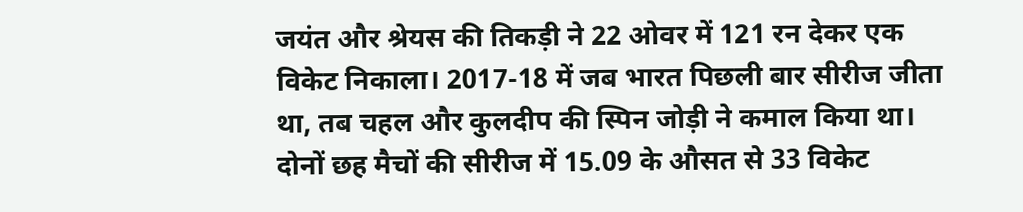जयंत और श्रेयस की तिकड़ी ने 22 ओवर में 121 रन देकर एक विकेट निकाला। 2017-18 में जब भारत पिछली बार सीरीज जीता था, तब चहल और कुलदीप की स्पिन जोड़ी ने कमाल किया था। दोनों छह मैचों की सीरीज में 15.09 के औसत से 33 विकेट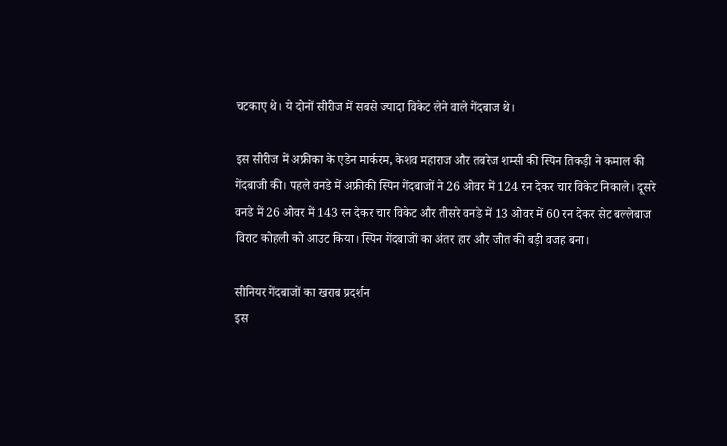चटकाए थे। ये दोनों सीरीज में सबसे ज्यादा विकेट लेने वाले गेंदबाज थे।

इस सीरीज में अफ्रीका के एडेन मार्करम, केशव महाराज और तबरेज शम्सी की स्पिन तिकड़ी ने कमाल की गेंदबाजी की। पहले वनडे में अफ्रीकी स्पिन गेंदबाजों ने 26 ओवर में 124 रन देकर चार विकेट निकाले। दूसरे वनडे में 26 ओवर में 143 रन देकर चार विकेट और तीसरे वनडे में 13 ओवर में 60 रन देकर सेट बल्लेबाज विराट कोहली को आउट किया। स्पिन गेंदबाजों का अंतर हार और जीत की बड़ी वजह बना।

सीनियर गेंदबाजों का खराब प्रदर्शन
इस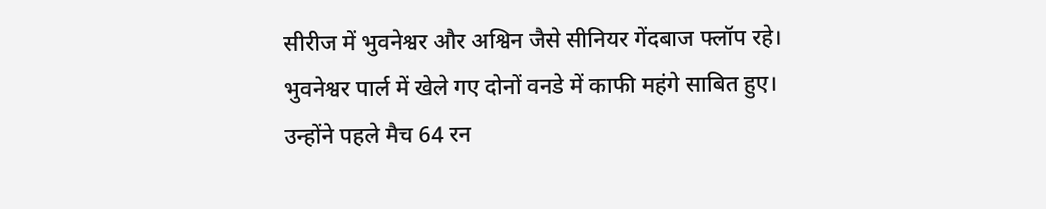सीरीज में भुवनेश्वर और अश्विन जैसे सीनियर गेंदबाज फ्लॉप रहे। भुवनेश्वर पार्ल में खेले गए दोनों वनडे में काफी महंगे साबित हुए। उन्होंने पहले मैच 64 रन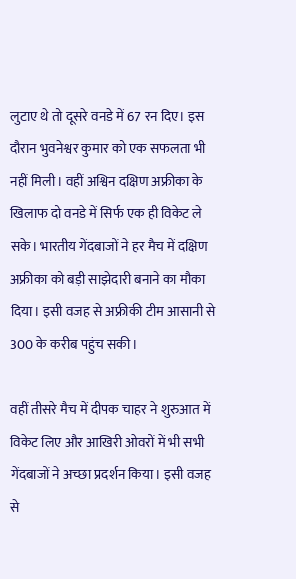लुटाए थे तो दूसरे वनडे में 67 रन दिए। इस दौरान भुवनेश्वर कुमार को एक सफलता भी नहीं मिली। वहीं अश्विन दक्षिण अफ्रीका के खिलाफ दो वनडे में सिर्फ एक ही विकेट ले सके। भारतीय गेंदबाजों ने हर मैच में दक्षिण अफ्रीका को बड़ी साझेदारी बनाने का मौका दिया। इसी वजह से अफ्रीकी टीम आसानी से 300 के करीब पहुंच सकी।

वहीं तीसरे मैच में दीपक चाहर ने शुरुआत में विकेट लिए और आखिरी ओवरों में भी सभी गेंदबाजों ने अच्छा प्रदर्शन किया। इसी वजह से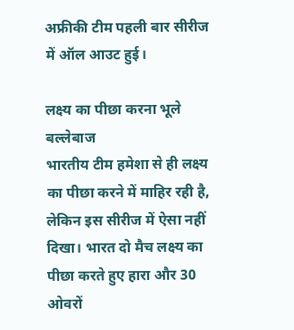अफ्रीकी टीम पहली बार सीरीज में ऑल आउट हुई।

लक्ष्य का पीछा करना भूले बल्लेबाज
भारतीय टीम हमेशा से ही लक्ष्य का पीछा करने में माहिर रही है, लेकिन इस सीरीज में ऐसा नहीं दिखा। भारत दो मैच लक्ष्य का पीछा करते हुए हारा और 30 ओवरों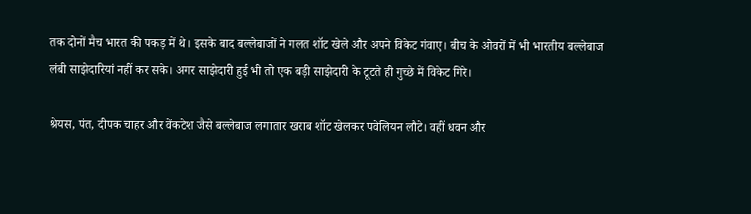तक दोनों मैच भारत की पकड़ में थे। इसके बाद बल्लेबाजों ने गलत शॉट खेले और अपने विकेट गंवाए। बीच के ओवरों में भी भारतीय बल्लेबाज लंबी साझेदारियां नहीं कर सके। अगर साझेदारी हुई भी तो एक बड़ी साझेदारी के टूटते ही गुच्छे में विकेट गिरे।

श्रेयस, पंत, दीपक चाहर और वेंकटेश जैसे बल्लेबाज लगातार खराब शॉट खेलकर पवेलियन लौटे। वहीं धवन और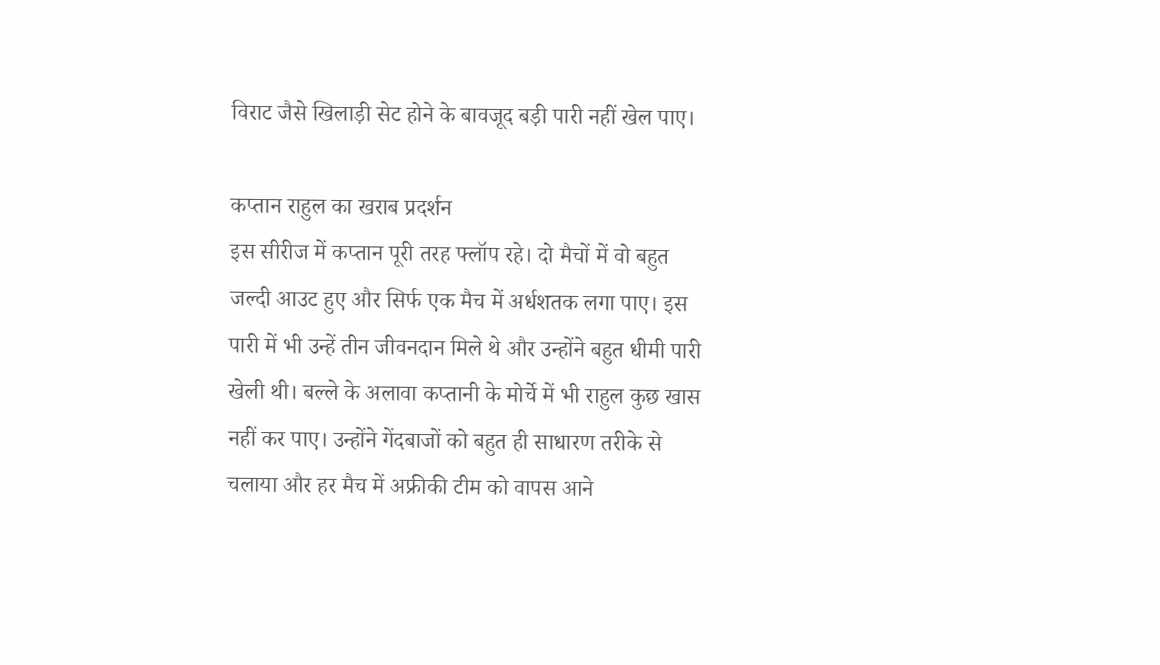विराट जैसे खिलाड़ी सेट होने के बावजूद बड़ी पारी नहीं खेल पाए।

कप्तान राहुल का खराब प्रदर्शन
इस सीरीज में कप्तान पूरी तरह फ्लॉप रहे। दो मैचों में वो बहुत जल्दी आउट हुए और सिर्फ एक मैच में अर्धशतक लगा पाए। इस पारी में भी उन्हें तीन जीवनदान मिले थे और उन्होंने बहुत धीमी पारी खेली थी। बल्ले के अलावा कप्तानी के मोर्चे में भी राहुल कुछ खास नहीं कर पाए। उन्होंने गेंदबाजों को बहुत ही साधारण तरीके से चलाया और हर मैच में अफ्रीकी टीम को वापस आने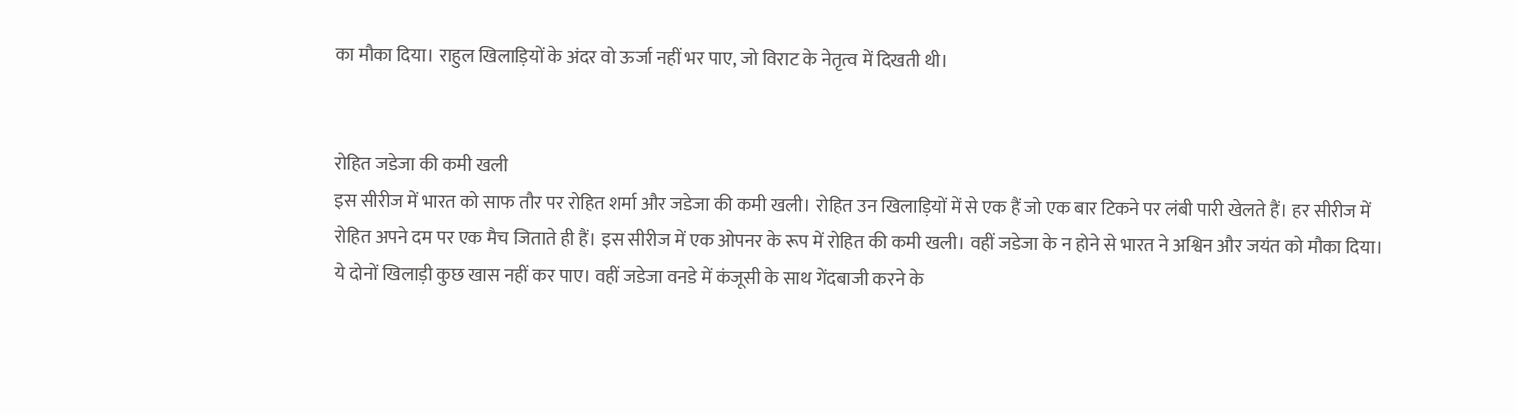का मौका दिया। राहुल खिलाड़ियों के अंदर वो ऊर्जा नहीं भर पाए, जो विराट के नेतृत्व में दिखती थी।


रोहित जडेजा की कमी खली
इस सीरीज में भारत को साफ तौर पर रोहित शर्मा और जडेजा की कमी खली। रोहित उन खिलाड़ियों में से एक हैं जो एक बार टिकने पर लंबी पारी खेलते हैं। हर सीरीज में रोहित अपने दम पर एक मैच जिताते ही हैं। इस सीरीज में एक ओपनर के रूप में रोहित की कमी खली। वहीं जडेजा के न होने से भारत ने अश्विन और जयंत को मौका दिया। ये दोनों खिलाड़ी कुछ खास नहीं कर पाए। वहीं जडेजा वनडे में कंजूसी के साथ गेंदबाजी करने के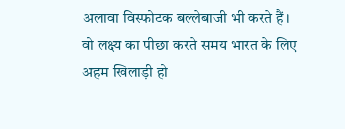अलावा विस्फोटक बल्लेबाजी भी करते हैं। वो लक्ष्य का पीछा करते समय भारत के लिए अहम खिलाड़ी हो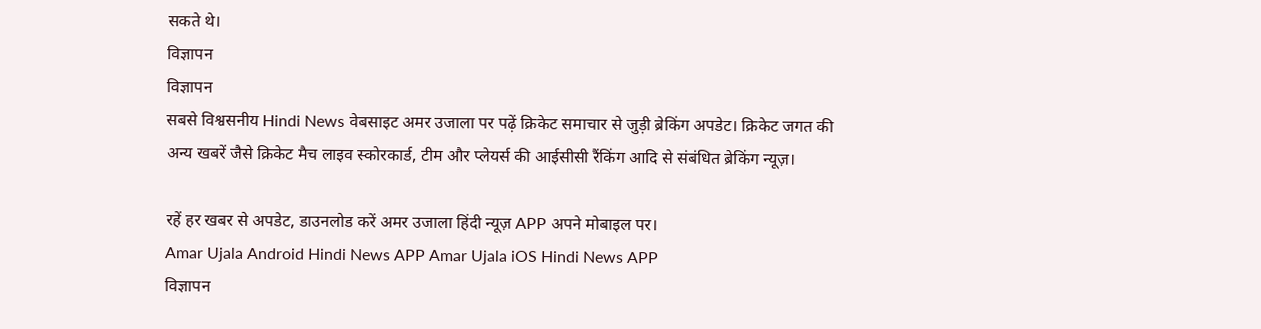सकते थे।
विज्ञापन
विज्ञापन
सबसे विश्वसनीय Hindi News वेबसाइट अमर उजाला पर पढ़ें क्रिकेट समाचार से जुड़ी ब्रेकिंग अपडेट। क्रिकेट जगत की अन्य खबरें जैसे क्रिकेट मैच लाइव स्कोरकार्ड, टीम और प्लेयर्स की आईसीसी रैंकिंग आदि से संबंधित ब्रेकिंग न्यूज़।

रहें हर खबर से अपडेट, डाउनलोड करें अमर उजाला हिंदी न्यूज़ APP अपने मोबाइल पर।
Amar Ujala Android Hindi News APP Amar Ujala iOS Hindi News APP
विज्ञापन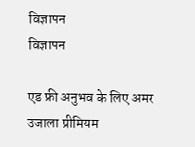विज्ञापन
विज्ञापन

एड फ्री अनुभव के लिए अमर उजाला प्रीमियम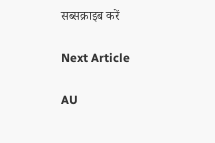सब्सक्राइब करें

Next Article

AU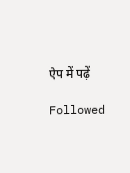ऐप में पढ़ें

Followed